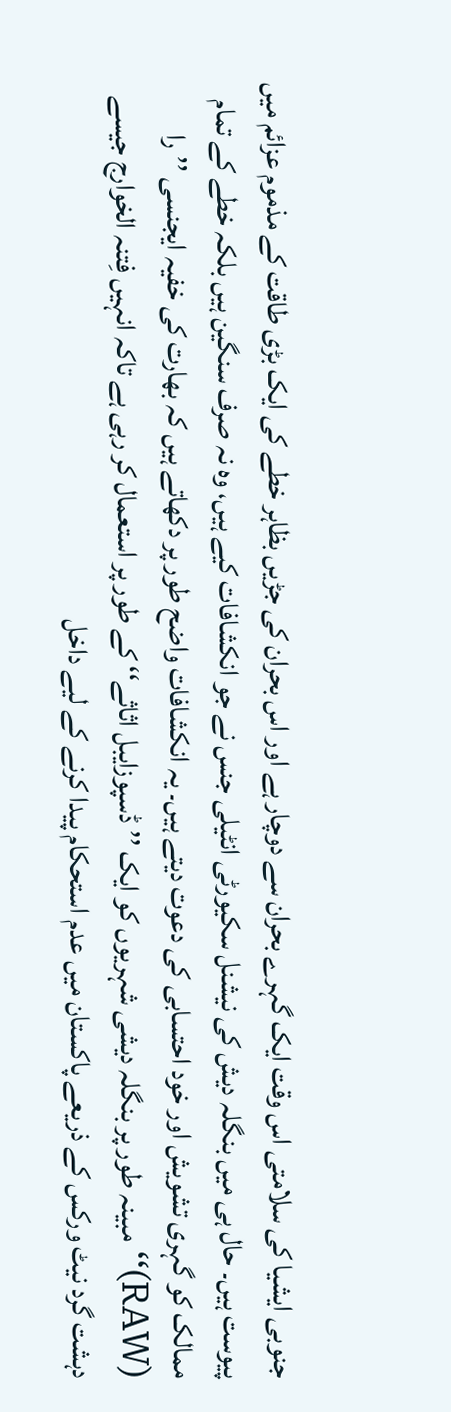جنوبی ایشیا کی سلامتی اس وقت ایک گہرے بحران سے دوچار ہے اور اس بحران کی جڑیں بظاہر خطے کی ایک بڑی طاقت کے مذموم عزائم میں پیوست ہیں۔ حال ہی میں بنگلہ دیش کی نیشنل سکیورٹی انٹیلی جنس نے جو انکشافات کیے ہیں، وہ نہ صرف سنگین ہیں بلکہ خطے کے تمام ممالک کو گہری تشویش اور خود احتسابی کی دعوت دیتے ہیں۔ یہ انکشافات واضح طور پر دکھاتے ہیں کہ بھارت کی خفیہ ایجنسی ’’را (RAW)‘‘ مبینہ طور پر بنگلہ دیشی شہریوں کو ایک ’’ڈسپوزایبل اثاثے‘‘ کے طور پر استعمال کر رہی ہے تاکہ انہیں فِتنہ الخوارج جیسے دہشت گرد نیٹ ورکس کے ذریعے پاکستان میں عدم استحکام پیدا کرنے کے لیے داخل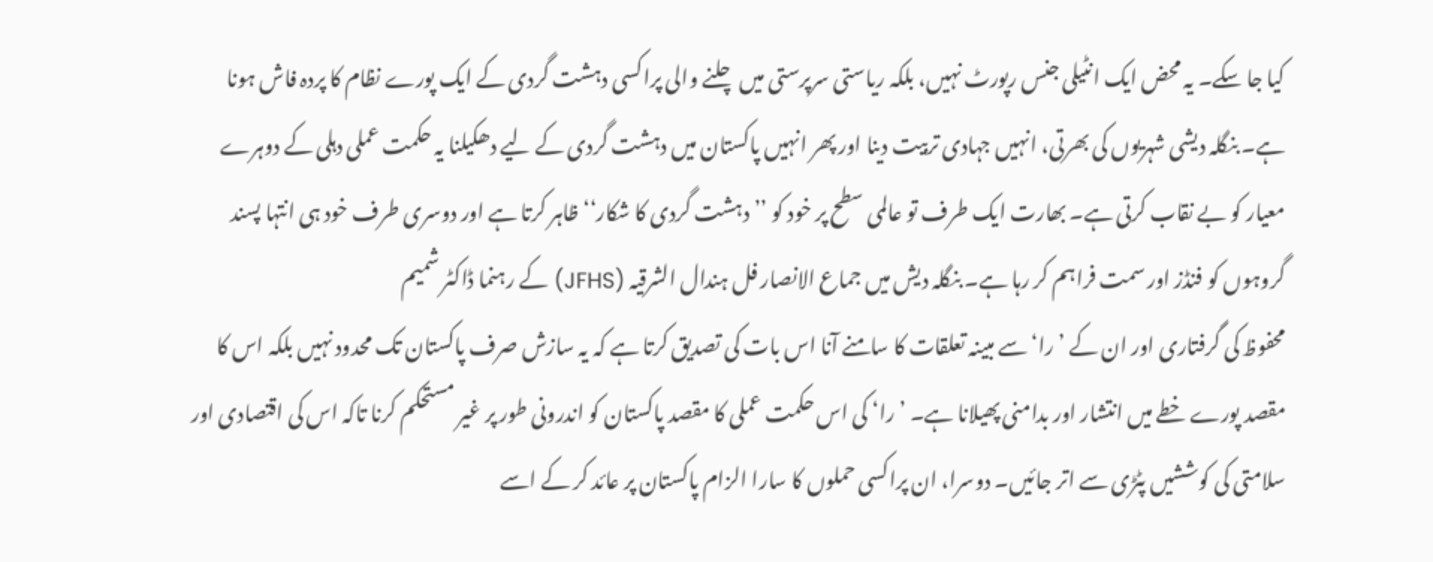کیا جا سکے۔ یہ محض ایک انٹیلی جنس رپورٹ نہیں، بلکہ ریاستی سرپرستی میں چلنے والی پراکسی دہشت گردی کے ایک پورے نظام کا پردہ فاش ہونا ہے۔ بنگلہ دیشی شہریوں کی بھرتی، انہیں جہادی تربیت دینا اور پھر انہیں پاکستان میں دہشت گردی کے لیے دھکیلنا یہ حکمت عملی دہلی کے دوہرے معیار کو بے نقاب کرتی ہے۔ بھارت ایک طرف تو عالمی سطح پر خود کو ’’دہشت گردی کا شکار‘‘ ظاہر کرتا ہے اور دوسری طرف خود ہی انتہا پسند گروہوں کو فنڈز اور سمت فراہم کر رہا ہے۔ بنگلہ دیش میں جماع الانصار فل ہندال الشرقیہ (JFHS) کے رہنما ڈاکٹر شمیم
محفوظ کی گرفتاری اور ان کے ’را‘ سے مبینہ تعلقات کا سامنے آنا اس بات کی تصدیق کرتا ہے کہ یہ سازش صرف پاکستان تک محدود نہیں بلکہ اس کا مقصد پورے خطے میں انتشار اور بدامنی پھیلانا ہے۔ ’را‘ کی اس حکمت عملی کا مقصد پاکستان کو اندرونی طور پر غیر مستحکم کرنا تاکہ اس کی اقتصادی اور سلامتی کی کوششیں پٹڑی سے اتر جائیں۔ دوسرا، ان پراکسی حملوں کا سارا الزام پاکستان پر عائد کر کے اسے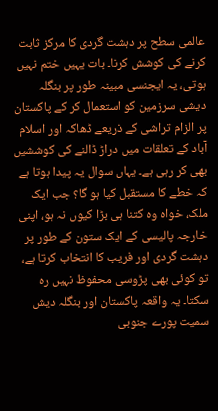عالمی سطح پر دہشت گردی کا مرکز ثابت کرنے کی کوشش کرنا۔ بات یہیں ختم نہیں ہوتی، یہ ایجنسی مبینہ طور پر بنگلہ دیشی سرزمین کو استعمال کر کے پاکستان پر الزام تراشی کے ذریعے ڈھاکہ اور اسلام آباد کے تعلقات میں دراڑ ڈالنے کی کوششیں بھی کر رہی ہے۔ یہاں سوال یہ پیدا ہوتا ہے کہ خطے کا مستقبل کیا ہو گا؟ جب ایک ملک، خواہ وہ کتنا ہی بڑا کیوں نہ ہو، اپنی خارجہ پالیسی کے ایک ستون کے طور پر دہشت گردی اور فریب کا انتخاب کرتا ہے، تو کوئی بھی پڑوسی محفوظ نہیں رہ سکتا۔ یہ واقعہ پاکستان اور بنگلہ دیش سمیت پورے جنوبی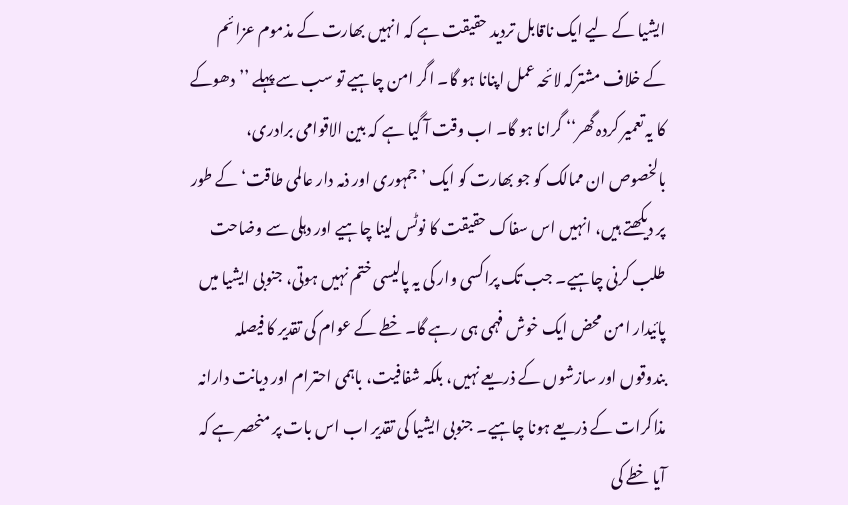ایشیا کے لیے ایک ناقابل تردید حقیقت ہے کہ انہیں بھارت کے مذموم عزائم کے خلاف مشترکہ لائحہ عمل اپنانا ہو گا۔ اگر امن چاہیے تو سب سے پہلے ’’دھوکے کا یہ تعمیر کردہ گھر‘‘ گرانا ہو گا۔ اب وقت آ گیا ہے کہ بین الاقوامی برادری، بالخصوص ان ممالک کو جو بھارت کو ایک ’جمہوری اور ذمہ دار عالمی طاقت‘ کے طور پر دیکھتے ہیں، انہیں اس سفاک حقیقت کا نوٹس لینا چاہیے اور دہلی سے وضاحت طلب کرنی چاہیے۔ جب تک پراکسی وار کی یہ پالیسی ختم نہیں ہوتی، جنوبی ایشیا میں پائیدار امن محض ایک خوش فہمی ہی رہے گا۔ خطے کے عوام کی تقدیر کا فیصلہ بندوقوں اور سازشوں کے ذریعے نہیں، بلکہ شفافیت، باہمی احترام اور دیانت دارانہ مذاکرات کے ذریعے ہونا چاہیے۔ جنوبی ایشیا کی تقدیر اب اس بات پر منحصر ہے کہ آیا خطے کی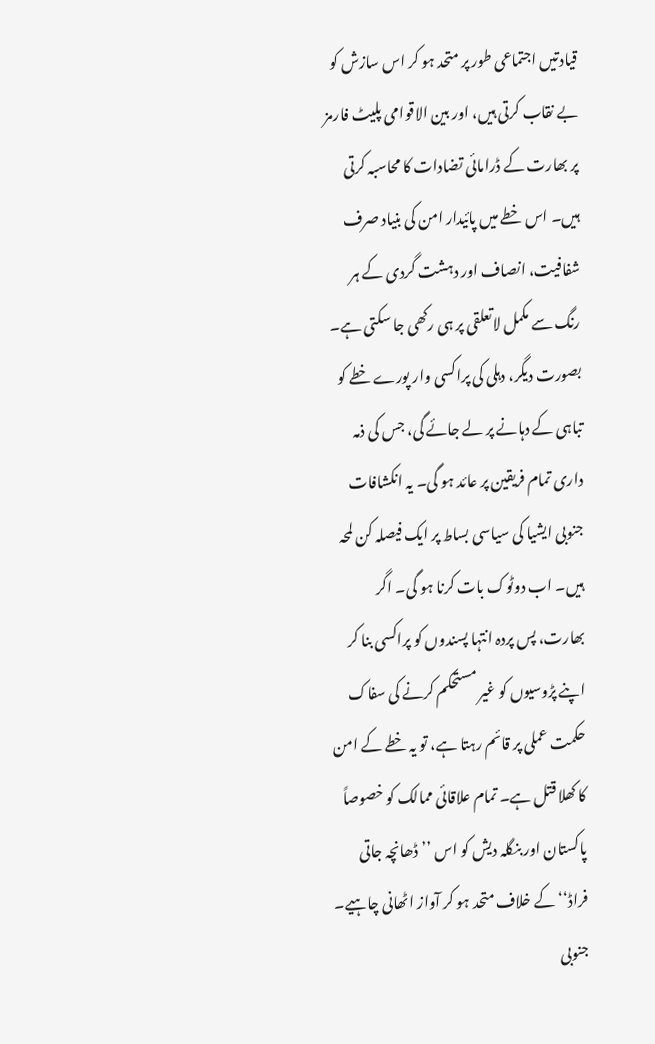قیادتیں اجتماعی طور پر متحد ہو کر اس سازش کو بے نقاب کرتی ہیں، اور بین الاقوامی پلیٹ فارمز پر بھارت کے ڈرامائی تضادات کا محاسبہ کرتی ہیں۔ اس خطے میں پائیدار امن کی بنیاد صرف شفافیت، انصاف اور دہشت گردی کے ہر رنگ سے مکمل لاتعلقی پر ہی رکھی جا سکتی ہے۔ بصورت دیگر، دہلی کی پراکسی وار پورے خطے کو تباہی کے دہانے پر لے جائے گی، جس کی ذمہ داری تمام فریقین پر عائد ہو گی۔ یہ انکشافات جنوبی ایشیا کی سیاسی بساط پر ایک فیصلہ کن لمحہ ہیں۔ اب دوٹوک بات کرنا ہو گی۔ اگر بھارت، پس پردہ انتہا پسندوں کو پراکسی بنا کر اپنے پڑوسیوں کو غیر مستحکم کرنے کی سفاک حکمت عملی پر قائم رہتا ہے، تو یہ خطے کے امن کا کھلا قتل ہے۔ تمام علاقائی ممالک کو خصوصاً پاکستان اور بنگلہ دیش کو اس ’’ڈھانچہ جاتی فراڈ‘‘ کے خلاف متحد ہو کر آواز اٹھانی چاہیے۔ جنوبی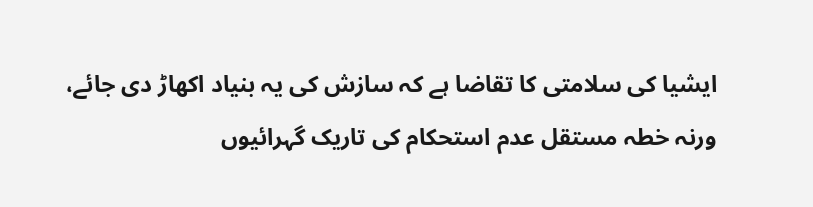ایشیا کی سلامتی کا تقاضا ہے کہ سازش کی یہ بنیاد اکھاڑ دی جائے، ورنہ خطہ مستقل عدم استحکام کی تاریک گہرائیوں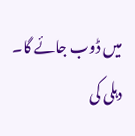میں ڈوب جائے گا۔
دہلی کی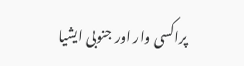پراکسی وار اور جنوبی ایشیا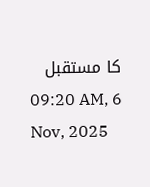کا مستقبل
09:20 AM, 6 Nov, 2025